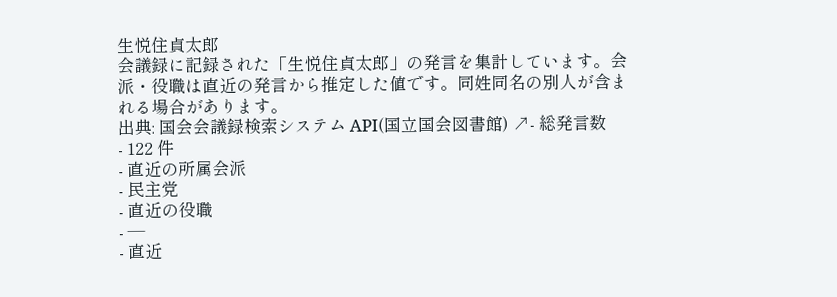生悦住貞太郎
会議録に記録された「生悦住貞太郎」の発言を集計しています。会派・役職は直近の発言から推定した値です。同姓同名の別人が含まれる場合があります。
出典: 国会会議録検索システム API(国立国会図書館) ↗- 総発言数
- 122 件
- 直近の所属会派
- 民主党
- 直近の役職
- —
- 直近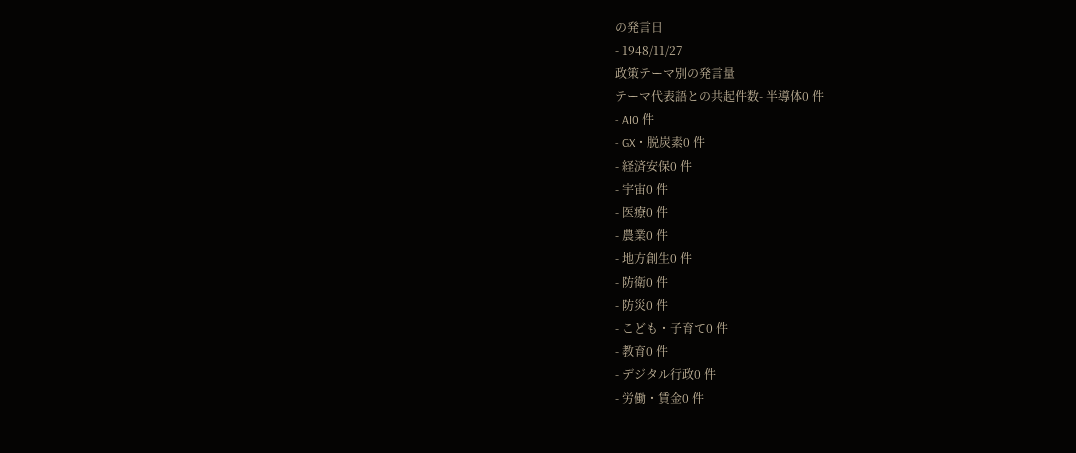の発言日
- 1948/11/27
政策テーマ別の発言量
テーマ代表語との共起件数- 半導体0 件
- AI0 件
- GX・脱炭素0 件
- 経済安保0 件
- 宇宙0 件
- 医療0 件
- 農業0 件
- 地方創生0 件
- 防衛0 件
- 防災0 件
- こども・子育て0 件
- 教育0 件
- デジタル行政0 件
- 労働・賃金0 件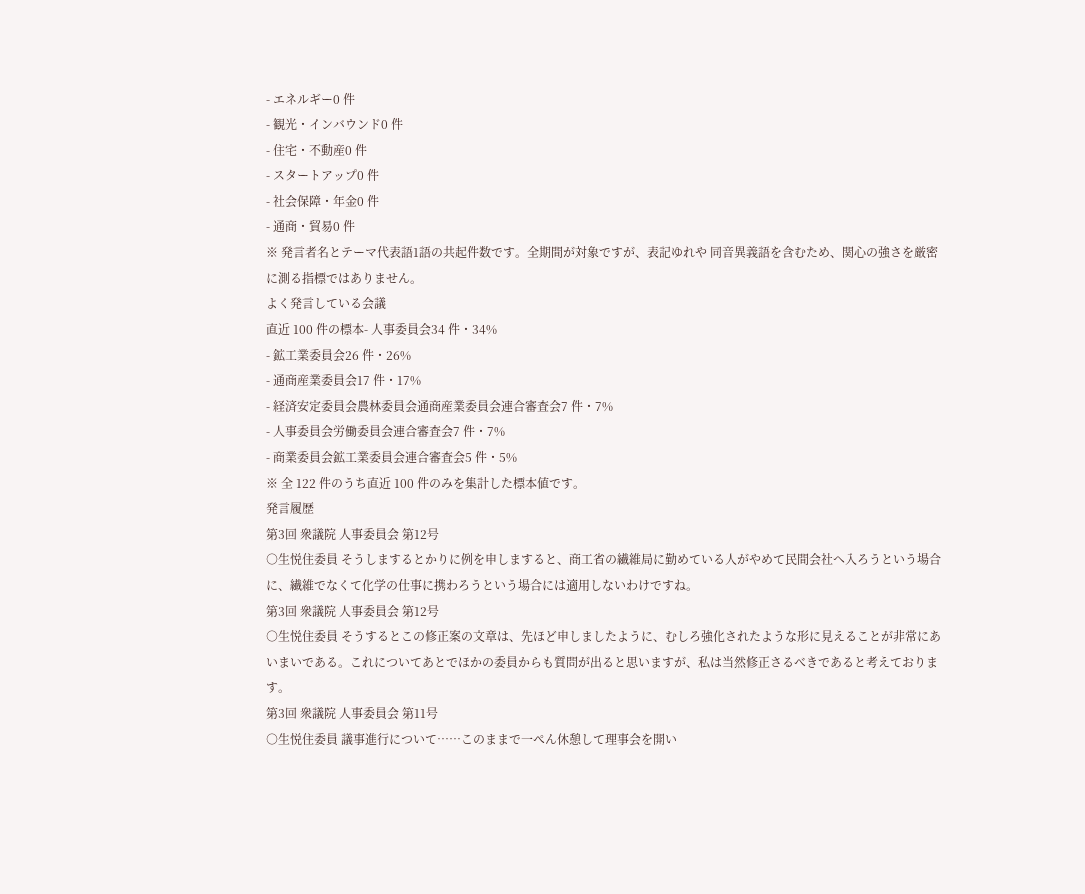- エネルギー0 件
- 観光・インバウンド0 件
- 住宅・不動産0 件
- スタートアップ0 件
- 社会保障・年金0 件
- 通商・貿易0 件
※ 発言者名とテーマ代表語1語の共起件数です。全期間が対象ですが、表記ゆれや 同音異義語を含むため、関心の強さを厳密に測る指標ではありません。
よく発言している会議
直近 100 件の標本- 人事委員会34 件・34%
- 鉱工業委員会26 件・26%
- 通商産業委員会17 件・17%
- 経済安定委員会農林委員会通商産業委員会連合審査会7 件・7%
- 人事委員会労働委員会連合審査会7 件・7%
- 商業委員会鉱工業委員会連合審査会5 件・5%
※ 全 122 件のうち直近 100 件のみを集計した標本値です。
発言履歴
第3回 衆議院 人事委員会 第12号
○生悦住委員 そうしまするとかりに例を申しますると、商工省の繊維局に勤めている人がやめて民間会社へ入ろうという場合に、繊維でなくて化学の仕事に携わろうという場合には適用しないわけですね。
第3回 衆議院 人事委員会 第12号
○生悦住委員 そうするとこの修正案の文章は、先ほど申しましたように、むしろ強化されたような形に見えることが非常にあいまいである。これについてあとでほかの委員からも質問が出ると思いますが、私は当然修正さるべきであると考えております。
第3回 衆議院 人事委員会 第11号
○生悦住委員 議事進行について……このままで一ぺん休憩して理事会を開い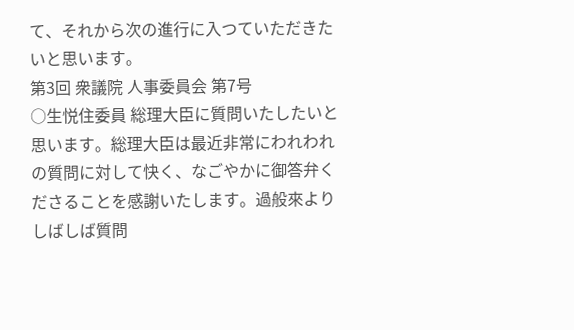て、それから次の進行に入つていただきたいと思います。
第3回 衆議院 人事委員会 第7号
○生悦住委員 総理大臣に質問いたしたいと思います。総理大臣は最近非常にわれわれの質問に対して快く、なごやかに御答弁くださることを感謝いたします。過般來よりしばしば質問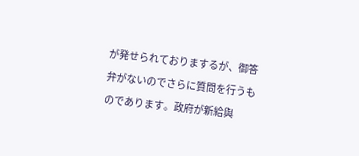が発せられておりまするが、御答弁がないのでさらに質問を行うものであります。政府が新給與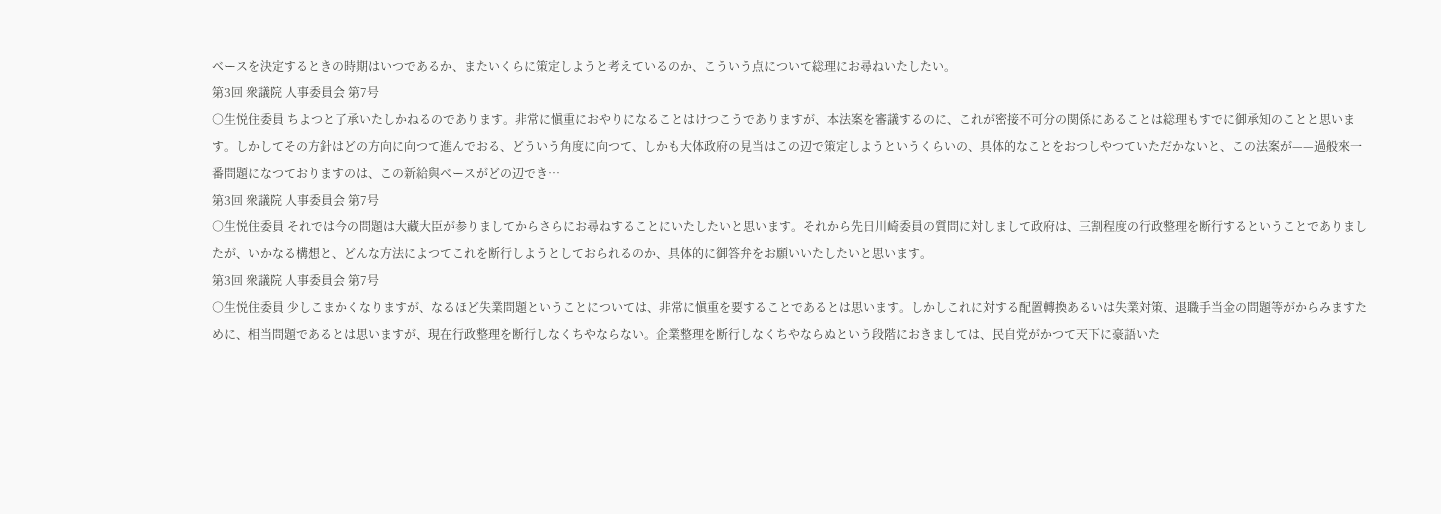ベースを決定するときの時期はいつであるか、またいくらに策定しようと考えているのか、こういう点について総理にお尋ねいたしたい。
第3回 衆議院 人事委員会 第7号
○生悦住委員 ちよつと了承いたしかねるのであります。非常に愼重におやりになることはけつこうでありますが、本法案を審議するのに、これが密接不可分の関係にあることは総理もすでに御承知のことと思います。しかしてその方針はどの方向に向つて進んでおる、どういう角度に向つて、しかも大体政府の見当はこの辺で策定しようというくらいの、具体的なことをおつしやつていただかないと、この法案が——過般來一番問題になつておりますのは、この新給與ベースがどの辺でき…
第3回 衆議院 人事委員会 第7号
○生悦住委員 それでは今の問題は大藏大臣が参りましてからさらにお尋ねすることにいたしたいと思います。それから先日川崎委員の質問に対しまして政府は、三割程度の行政整理を断行するということでありましたが、いかなる構想と、どんな方法によつてこれを断行しようとしておられるのか、具体的に御答弁をお願いいたしたいと思います。
第3回 衆議院 人事委員会 第7号
○生悦住委員 少しこまかくなりますが、なるほど失業問題ということについては、非常に愼重を要することであるとは思います。しかしこれに対する配置轉換あるいは失業対策、退職手当金の問題等がからみますために、相当問題であるとは思いますが、現在行政整理を断行しなくちやならない。企業整理を断行しなくちやならぬという段階におきましては、民自党がかつて天下に豪語いた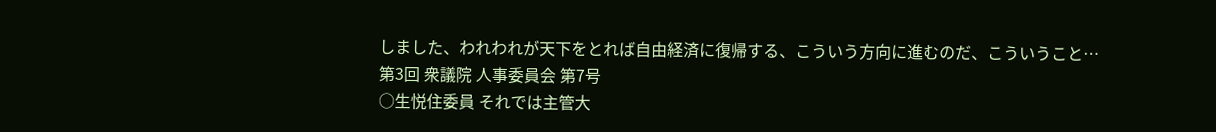しました、われわれが天下をとれば自由経済に復帰する、こういう方向に進むのだ、こういうこと…
第3回 衆議院 人事委員会 第7号
○生悦住委員 それでは主管大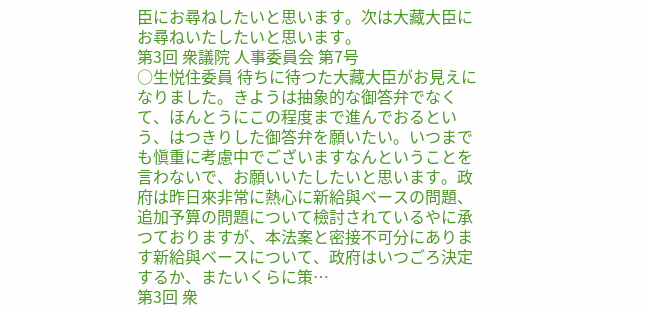臣にお尋ねしたいと思います。次は大藏大臣にお尋ねいたしたいと思います。
第3回 衆議院 人事委員会 第7号
○生悦住委員 待ちに待つた大藏大臣がお見えになりました。きようは抽象的な御答弁でなくて、ほんとうにこの程度まで進んでおるという、はつきりした御答弁を願いたい。いつまでも愼重に考慮中でございますなんということを言わないで、お願いいたしたいと思います。政府は昨日來非常に熱心に新給與ベースの問題、追加予算の問題について檢討されているやに承つておりますが、本法案と密接不可分にあります新給與ベースについて、政府はいつごろ決定するか、またいくらに策…
第3回 衆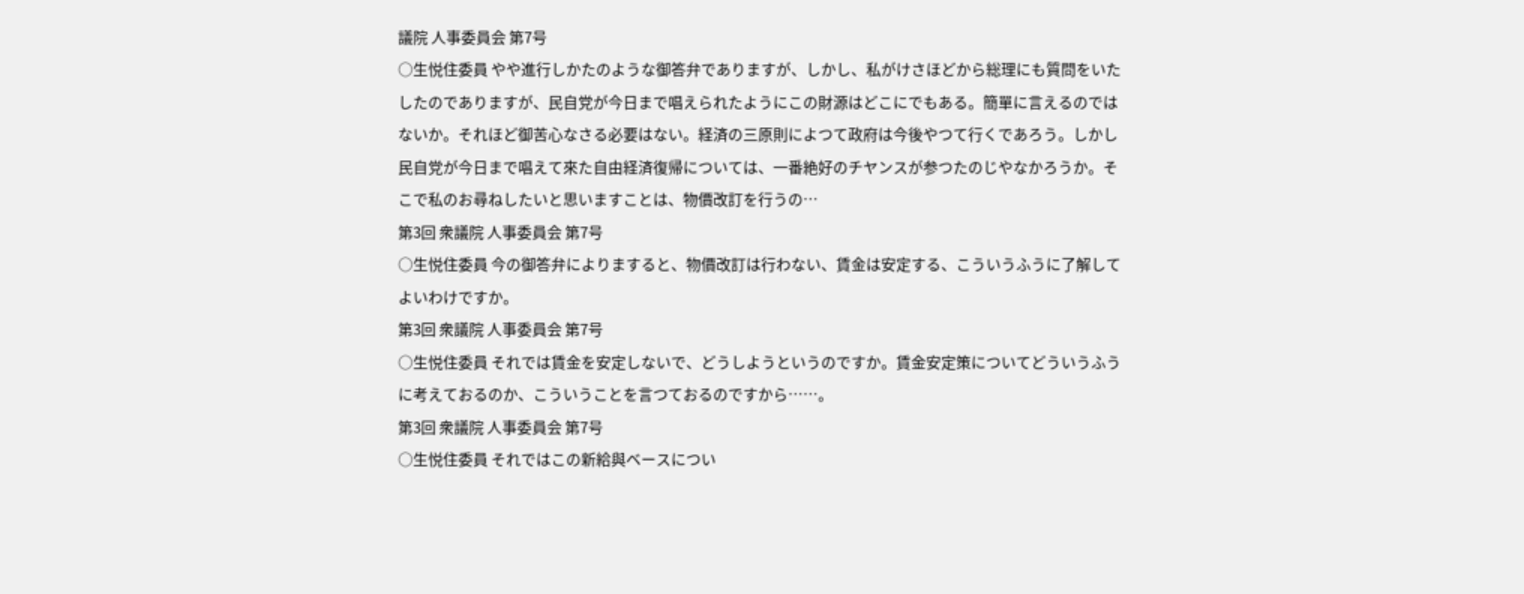議院 人事委員会 第7号
○生悦住委員 やや進行しかたのような御答弁でありますが、しかし、私がけさほどから総理にも質問をいたしたのでありますが、民自党が今日まで唱えられたようにこの財源はどこにでもある。簡單に言えるのではないか。それほど御苦心なさる必要はない。経済の三原則によつて政府は今後やつて行くであろう。しかし民自党が今日まで唱えて來た自由経済復帰については、一番絶好のチヤンスが参つたのじやなかろうか。そこで私のお尋ねしたいと思いますことは、物價改訂を行うの…
第3回 衆議院 人事委員会 第7号
○生悦住委員 今の御答弁によりますると、物價改訂は行わない、賃金は安定する、こういうふうに了解してよいわけですか。
第3回 衆議院 人事委員会 第7号
○生悦住委員 それでは賃金を安定しないで、どうしようというのですか。賃金安定策についてどういうふうに考えておるのか、こういうことを言つておるのですから……。
第3回 衆議院 人事委員会 第7号
○生悦住委員 それではこの新給與ベースについ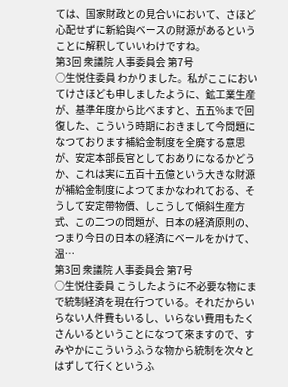ては、国家財政との見合いにおいて、さほど心配せずに新給與ベースの財源があるということに解釈していいわけですね。
第3回 衆議院 人事委員会 第7号
○生悦住委員 わかりました。私がここにおいてけさほども申しましたように、鉱工業生産が、基準年度から比べますと、五五%まで回復した、こういう時期におきまして今問題になつております補給金制度を全廃する意思が、安定本部長官としておありになるかどうか、これは実に五百十五億という大きな財源が補給金制度によつてまかなわれておる、そうして安定帶物價、しこうして傾斜生産方式、この二つの問題が、日本の経済原則の、つまり今日の日本の経済にベールをかけて、温…
第3回 衆議院 人事委員会 第7号
○生悦住委員 こうしたように不必要な物にまで統制経済を現在行つている。それだからいらない人件費もいるし、いらない費用もたくさんいるということになつて來ますので、すみやかにこういうふうな物から統制を次々とはずして行くというふ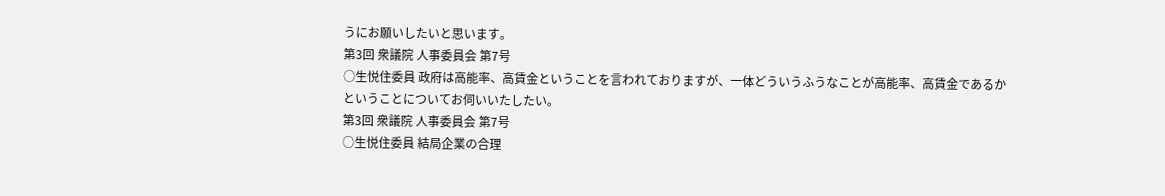うにお願いしたいと思います。
第3回 衆議院 人事委員会 第7号
○生悦住委員 政府は高能率、高賃金ということを言われておりますが、一体どういうふうなことが高能率、高賃金であるかということについてお伺いいたしたい。
第3回 衆議院 人事委員会 第7号
○生悦住委員 結局企業の合理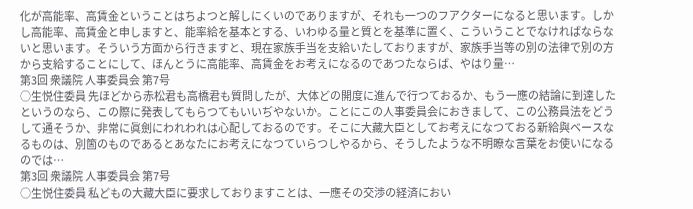化が高能率、高賃金ということはちよつと解しにくいのでありますが、それも一つのフアクターになると思います。しかし高能率、高賃金と申しますと、能率給を基本とする、いわゆる量と質とを基準に置く、こういうことでなければならないと思います。そういう方面から行きますと、現在家族手当を支給いたしておりますが、家族手当等の別の法律で別の方から支給することにして、ほんとうに高能率、高賃金をお考えになるのであつたならば、やはり量…
第3回 衆議院 人事委員会 第7号
○生悦住委員 先ほどから赤松君も高橋君も質問したが、大体どの開度に進んで行つておるか、もう一應の結論に到達したというのなら、この際に発表してもらつてもいいぢやないか。ことにこの人事委員会におきまして、この公務員法をどうして通そうか、非常に眞劍にわれわれは心配しておるのです。そこに大藏大臣としてお考えになつておる新給與ベースなるものは、別箇のものであるとあなたにお考えになつていらつしやるから、そうしたような不明瞭な言葉をお使いになるのでは…
第3回 衆議院 人事委員会 第7号
○生悦住委員 私どもの大藏大臣に要求しておりますことは、一應その交渉の経済におい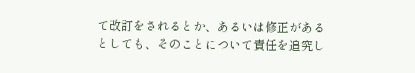て改訂をされるとか、あるいは修正があるとしても、そのことについて責任を追究し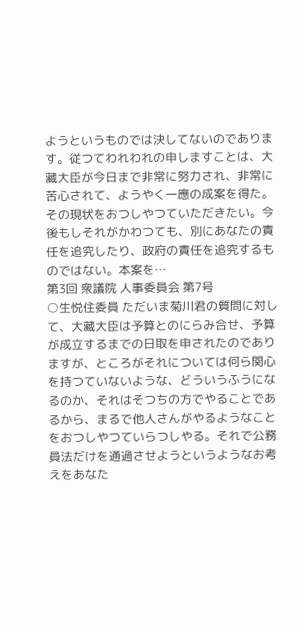ようというものでは決してないのであります。従つてわれわれの申しますことは、大藏大臣が今日まで非常に努力され、非常に苦心されて、ようやく一應の成案を得た。その現状をおつしやつていただきたい。今後もしそれがかわつても、別にあなたの責任を追究したり、政府の責任を追究するものではない。本案を…
第3回 衆議院 人事委員会 第7号
○生悦住委員 ただいま菊川君の質問に対して、大藏大臣は予算とのにらみ合せ、予算が成立するまでの日取を申されたのでありますが、ところがそれについては何ら関心を持つていないような、どういうふうになるのか、それはそつちの方でやることであるから、まるで他人さんがやるようなことをおつしやつていらつしやる。それで公務員法だけを通過させようというようなお考えをあなた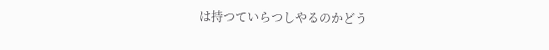は持つていらつしやるのかどう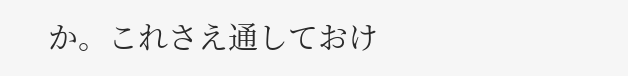か。これさえ通しておけ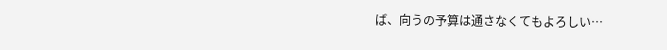ば、向うの予算は通さなくてもよろしい…